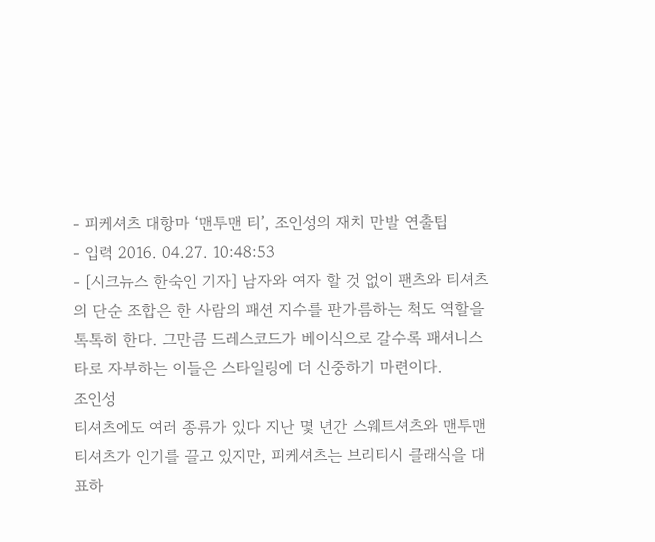- 피케셔츠 대항마 ‘맨투맨 티’, 조인성의 재치 만발 연출팁
- 입력 2016. 04.27. 10:48:53
- [시크뉴스 한숙인 기자] 남자와 여자 할 것 없이 팬츠와 티셔츠의 단순 조합은 한 사람의 패션 지수를 판가름하는 척도 역할을 톡톡히 한다. 그만큼 드레스코드가 베이식으로 갈수록 패셔니스타로 자부하는 이들은 스타일링에 더 신중하기 마련이다.
조인성
티셔츠에도 여러 종류가 있다 지난 몇 년간 스웨트셔츠와 맨투맨 티셔츠가 인기를 끌고 있지만, 피케셔츠는 브리티시 클래식을 대표하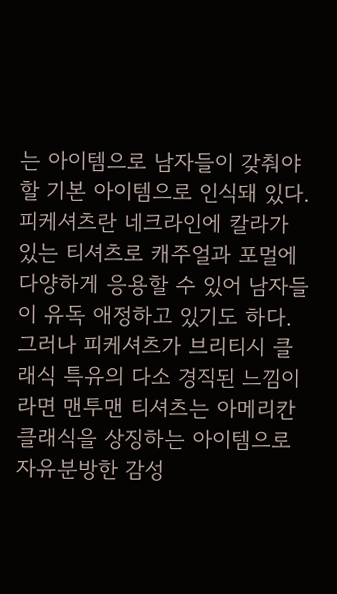는 아이템으로 남자들이 갖춰야 할 기본 아이템으로 인식돼 있다. 피케셔츠란 네크라인에 칼라가 있는 티셔츠로 캐주얼과 포멀에 다양하게 응용할 수 있어 남자들이 유독 애정하고 있기도 하다.
그러나 피케셔츠가 브리티시 클래식 특유의 다소 경직된 느낌이라면 맨투맨 티셔츠는 아메리칸 클래식을 상징하는 아이템으로 자유분방한 감성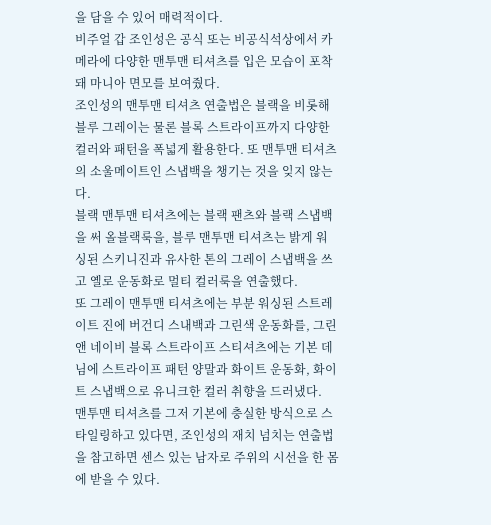을 담을 수 있어 매력적이다.
비주얼 갑 조인성은 공식 또는 비공식석상에서 카메라에 다양한 맨투맨 티셔츠를 입은 모습이 포착돼 마니아 면모를 보여줬다.
조인성의 맨투맨 티셔츠 연출법은 블랙을 비롯해 블루 그레이는 물론 블록 스트라이프까지 다양한 컬러와 패턴을 폭넓게 활용한다. 또 맨투맨 티셔츠의 소울메이트인 스냅백을 챙기는 것을 잊지 않는다.
블랙 맨투맨 티셔츠에는 블랙 팬츠와 블랙 스냅백을 써 올블랙룩을, 블루 맨투맨 티셔츠는 밝게 워싱된 스키니진과 유사한 톤의 그레이 스냅백을 쓰고 옐로 운동화로 멀티 컬러룩을 연출했다.
또 그레이 맨투맨 티셔츠에는 부분 워싱된 스트레이트 진에 버건디 스내백과 그린색 운동화를, 그린 앤 네이비 블록 스트라이프 스티셔츠에는 기본 데님에 스트라이프 패턴 양말과 화이트 운동화, 화이트 스냅백으로 유니크한 컬러 취향을 드러냈다.
맨투맨 티셔츠를 그저 기본에 충실한 방식으로 스타일링하고 있다면, 조인성의 재치 넘치는 연출법을 참고하면 센스 있는 남자로 주위의 시선을 한 몸에 받을 수 있다.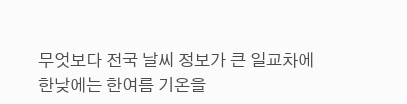무엇보다 전국 날씨 정보가 큰 일교차에 한낮에는 한여름 기온을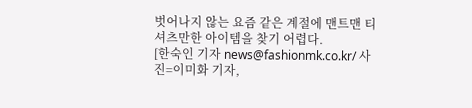벗어나지 않는 요즘 같은 계절에 맨트맨 티셔츠만한 아이템을 찾기 어렵다.
[한숙인 기자 news@fashionmk.co.kr/ 사진=이미화 기자,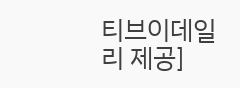티브이데일리 제공]